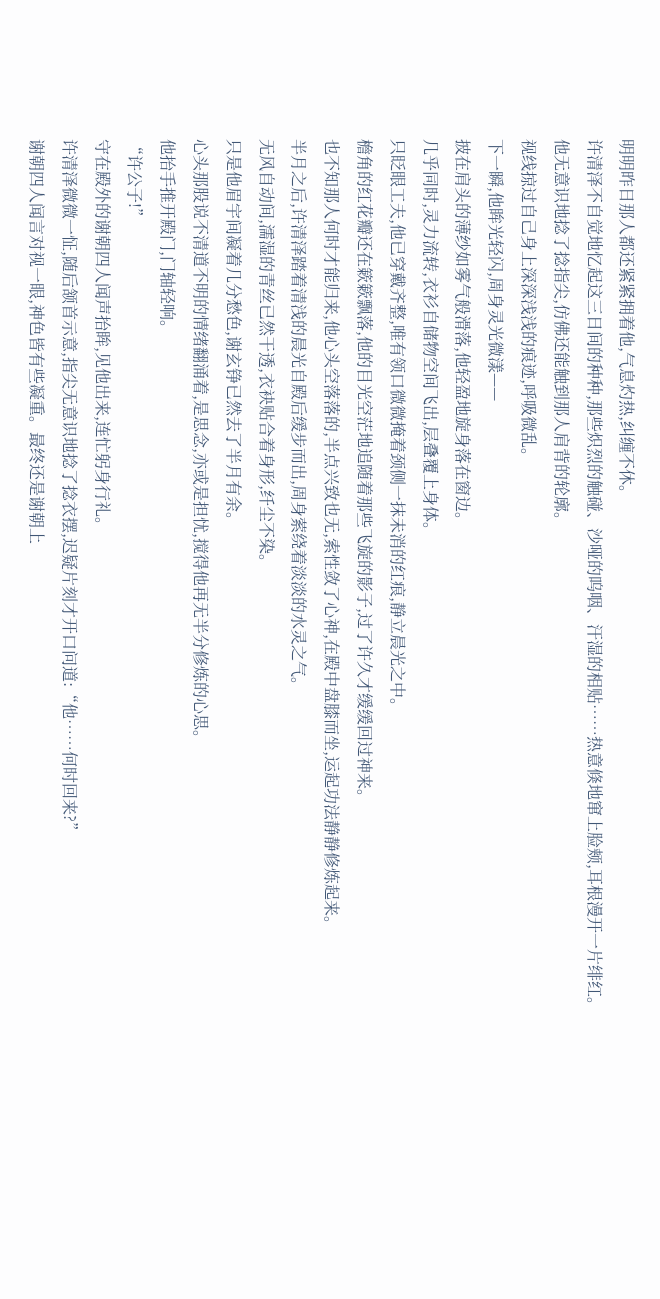明明昨日那人都还紧紧拥着他,气息灼热,纠缠不休。
许清泽不自觉地忆起这三日间的种种,那些炽烈的触碰、沙哑的呜咽、汗湿的相贴……热意倏地窜上脸颊,耳根漫开一片绯红。
他无意识地捻了捻指尖,仿佛还能触到那人肩背的轮廓。
视线掠过自己身上深深浅浅的痕迹,呼吸微乱。
下一瞬,他眸光轻闪,周身灵光微漾——
披在肩头的薄纱如雾气般滑落,他轻盈地旋身落在窗边。
几乎同时,灵力流转,衣衫自储物空间飞出,层叠覆上身体。
只眨眼工夫,他已穿戴齐整,唯有领口微微掩着颈侧一抹未消的红痕,静立晨光之中。
檐角的红花瓣还在簌簌飘落,他的目光空茫地追随着那些飞旋的影子,过了许久才缓缓回过神来。
也不知那人何时才能归来,他心头空落落的,半点兴致也无,索性敛了心神,在殿中盘膝而坐,运起功法静静修炼起来。
半月之后,许清泽踏着清浅的晨光自殿后缓步而出,周身萦绕着淡淡的水灵之气。
无风自动间,濡湿的青丝已然干透,衣袂贴合着身形,纤尘不染。
只是他眉宇间凝着几分愁色,谢玄铮已然去了半月有余。
心头那股说不清道不明的情绪翻涌着,是思念,亦或是担忧,搅得他再无半分修炼的心思。
他抬手推开殿门,门轴轻响。
“许公子!”
守在殿外的谢朝四人闻声抬眸,见他出来,连忙躬身行礼。
许清泽微微一怔,随后颔首示意,指尖无意识地捻了捻衣摆,迟疑片刻才开口问道:“他……何时回来?”
谢朝四人闻言对视一眼,神色皆有些凝重。最终还是谢朝上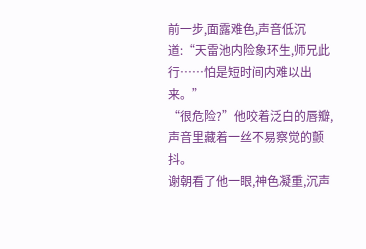前一步,面露难色,声音低沉道:“天雷池内险象环生,师兄此行……怕是短时间内难以出来。”
“很危险?”他咬着泛白的唇瓣,声音里藏着一丝不易察觉的颤抖。
谢朝看了他一眼,神色凝重,沉声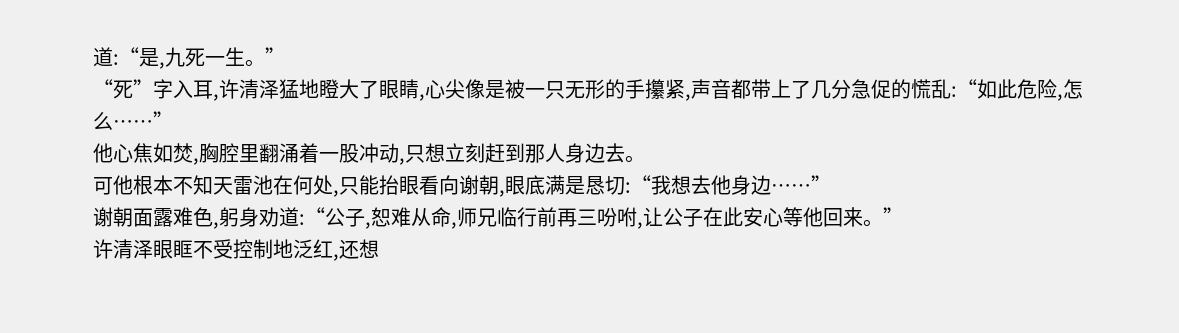道:“是,九死一生。”
“死”字入耳,许清泽猛地瞪大了眼睛,心尖像是被一只无形的手攥紧,声音都带上了几分急促的慌乱:“如此危险,怎么……”
他心焦如焚,胸腔里翻涌着一股冲动,只想立刻赶到那人身边去。
可他根本不知天雷池在何处,只能抬眼看向谢朝,眼底满是恳切:“我想去他身边……”
谢朝面露难色,躬身劝道:“公子,恕难从命,师兄临行前再三吩咐,让公子在此安心等他回来。”
许清泽眼眶不受控制地泛红,还想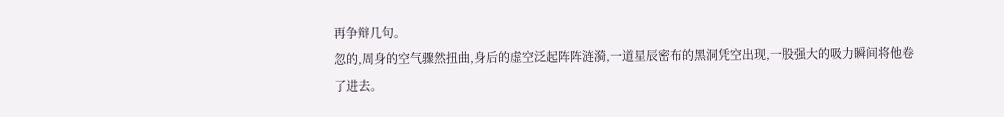再争辩几句。
忽的,周身的空气骤然扭曲,身后的虚空泛起阵阵涟漪,一道星辰密布的黑洞凭空出现,一股强大的吸力瞬间将他卷了进去。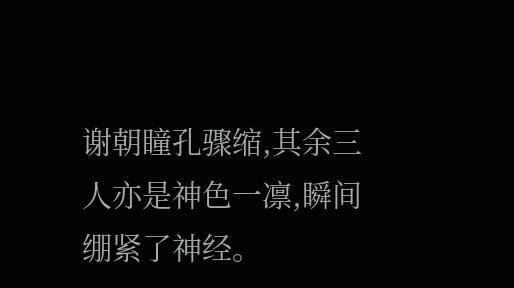谢朝瞳孔骤缩,其余三人亦是神色一凛,瞬间绷紧了神经。